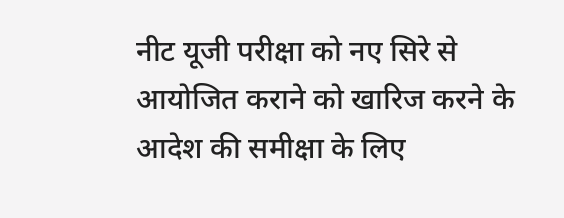नीट यूजी परीक्षा को नए सिरे से आयोजित कराने को खारिज करने के आदेश की समीक्षा के लिए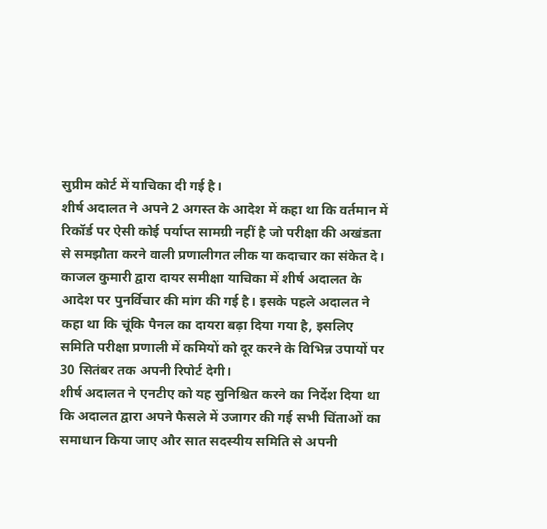सुप्रीम कोर्ट में याचिका दी गई है।
शीर्ष अदालत ने अपने 2 अगस्त के आदेश में कहा था कि वर्तमान में रिकॉर्ड पर ऐसी कोई पर्याप्त सामग्री नहीं है जो परीक्षा की अखंडता से समझौता करने वाली प्रणालीगत लीक या कदाचार का संकेत दे।
काजल कुमारी द्वारा दायर समीक्षा याचिका में शीर्ष अदालत के आदेश पर पुनर्विचार की मांग की गई है। इसके पहले अदालत ने कहा था कि चूंकि पैनल का दायरा बढ़ा दिया गया है, इसलिए समिति परीक्षा प्रणाली में कमियों को दूर करने के विभिन्न उपायों पर 30 सितंबर तक अपनी रिपोर्ट देगी।
शीर्ष अदालत ने एनटीए को यह सुनिश्चित करने का निर्देश दिया था कि अदालत द्वारा अपने फैसले में उजागर की गई सभी चिंताओं का समाधान किया जाए और सात सदस्यीय समिति से अपनी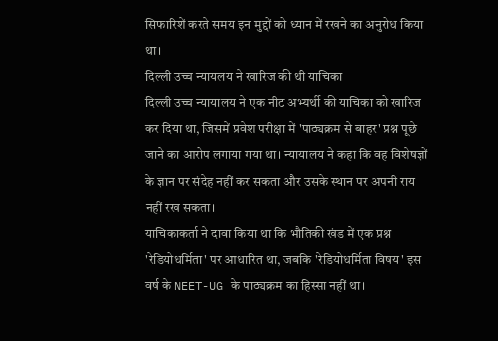सिफारिशें करते समय इन मुद्दों को ध्यान में रखने का अनुरोध किया था।
दिल्ली उच्च न्यायलय ने खारिज की थी याचिका
दिल्ली उच्च न्यायालय ने एक नीट अभ्यर्थी की याचिका को खारिज कर दिया था, जिसमें प्रवेश परीक्षा में 'पाठ्यक्रम से बाहर' प्रश्न पूछे जाने का आरोप लगाया गया था। न्यायालय ने कहा कि वह विशेषज्ञों के ज्ञान पर संदेह नहीं कर सकता और उसके स्थान पर अपनी राय नहीं रख सकता।
याचिकाकर्ता ने दावा किया था कि भौतिकी खंड में एक प्रश्न 'रेडियोधर्मिता' पर आधारित था, जबकि 'रेडियोधर्मिता विषय' इस वर्ष के NEET-UG के पाठ्यक्रम का हिस्सा नहीं था।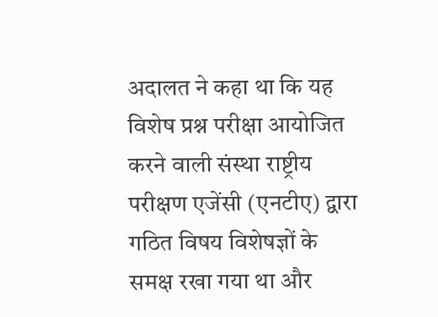अदालत ने कहा था कि यह विशेष प्रश्न परीक्षा आयोजित करने वाली संस्था राष्ट्रीय परीक्षण एजेंसी (एनटीए) द्वारा गठित विषय विशेषज्ञों के समक्ष रखा गया था और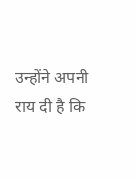उन्होंने अपनी राय दी है कि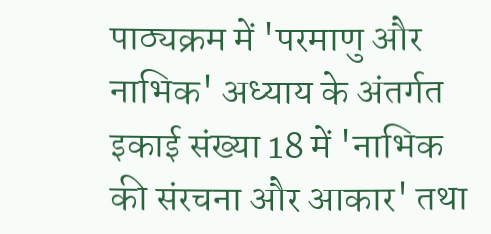पाठ्यक्रम में 'परमाणु और नाभिक' अध्याय के अंतर्गत इकाई संख्या 18 में 'नाभिक की संरचना और आकार' तथा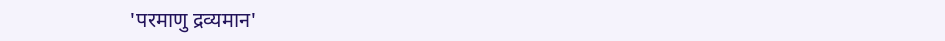'परमाणु द्रव्यमान'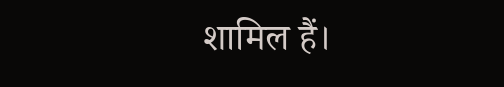शामिल हैं।